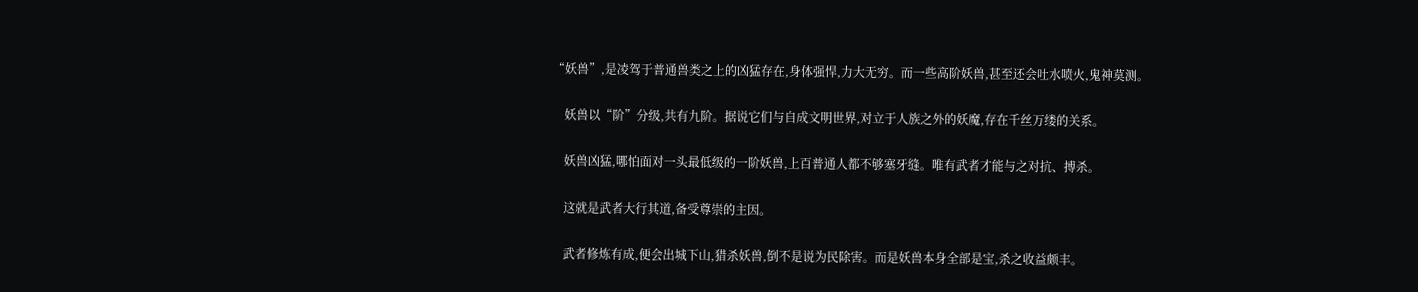“妖兽”,是凌驾于普通兽类之上的凶猛存在,身体强悍,力大无穷。而一些高阶妖兽,甚至还会吐水喷火,鬼神莫测。

    妖兽以“阶”分级,共有九阶。据说它们与自成文明世界,对立于人族之外的妖魔,存在千丝万缕的关系。

    妖兽凶猛,哪怕面对一头最低级的一阶妖兽,上百普通人都不够塞牙缝。唯有武者才能与之对抗、搏杀。

    这就是武者大行其道,备受尊崇的主因。

    武者修炼有成,便会出城下山,猎杀妖兽,倒不是说为民除害。而是妖兽本身全部是宝,杀之收益颇丰。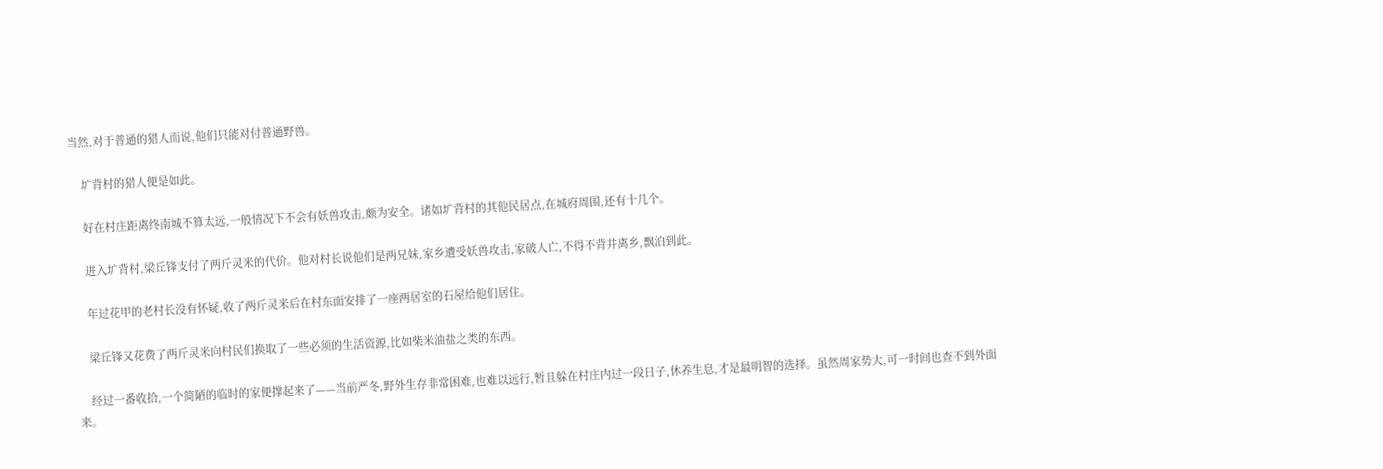当然,对于普通的猎人而说,他们只能对付普通野兽。

    圹背村的猎人便是如此。

    好在村庄距离终南城不算太远,一般情况下不会有妖兽攻击,颇为安全。诸如圹背村的其他民居点,在城府周围,还有十几个。

    进入圹背村,梁丘锋支付了两斤灵米的代价。他对村长说他们是两兄妹,家乡遭受妖兽攻击,家破人亡,不得不背井离乡,飘泊到此。

    年过花甲的老村长没有怀疑,收了两斤灵米后在村东面安排了一座两居室的石屋给他们居住。

    梁丘锋又花费了两斤灵米向村民们换取了一些必须的生活资源,比如柴米油盐之类的东西。

    经过一番收拾,一个简陋的临时的家便撑起来了——当前严冬,野外生存非常困难,也难以远行,暂且躲在村庄内过一段日子,休养生息,才是最明智的选择。虽然周家势大,可一时间也查不到外面来。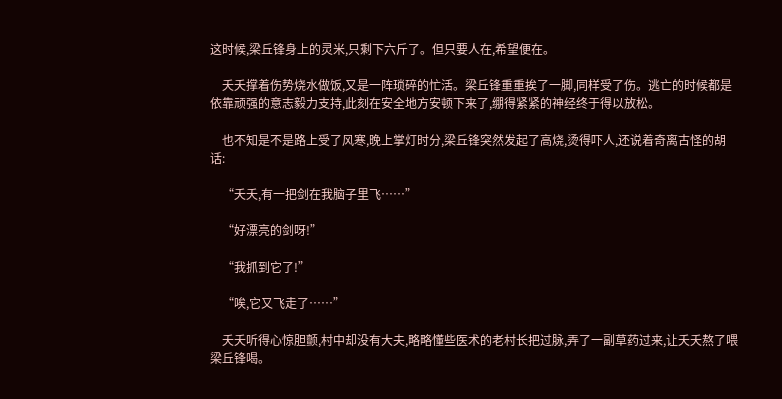这时候,梁丘锋身上的灵米,只剩下六斤了。但只要人在,希望便在。

    夭夭撑着伤势烧水做饭,又是一阵琐碎的忙活。梁丘锋重重挨了一脚,同样受了伤。逃亡的时候都是依靠顽强的意志毅力支持,此刻在安全地方安顿下来了,绷得紧紧的神经终于得以放松。

    也不知是不是路上受了风寒,晚上掌灯时分,梁丘锋突然发起了高烧,烫得吓人,还说着奇离古怪的胡话:

    “夭夭,有一把剑在我脑子里飞……”

    “好漂亮的剑呀!”

    “我抓到它了!”

    “唉,它又飞走了……”

    夭夭听得心惊胆颤,村中却没有大夫,略略懂些医术的老村长把过脉,弄了一副草药过来,让夭夭熬了喂梁丘锋喝。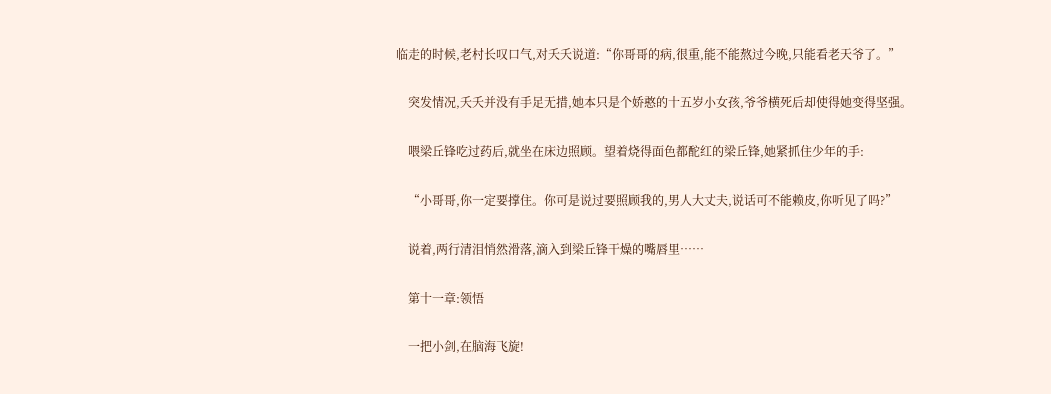临走的时候,老村长叹口气,对夭夭说道:“你哥哥的病,很重,能不能熬过今晚,只能看老天爷了。”

    突发情况,夭夭并没有手足无措,她本只是个娇憨的十五岁小女孩,爷爷横死后却使得她变得坚强。

    喂梁丘锋吃过药后,就坐在床边照顾。望着烧得面色都酡红的梁丘锋,她紧抓住少年的手:

    “小哥哥,你一定要撑住。你可是说过要照顾我的,男人大丈夫,说话可不能赖皮,你听见了吗?”

    说着,两行清泪悄然滑落,滴入到梁丘锋干燥的嘴唇里……

    第十一章:领悟

    一把小剑,在脑海飞旋!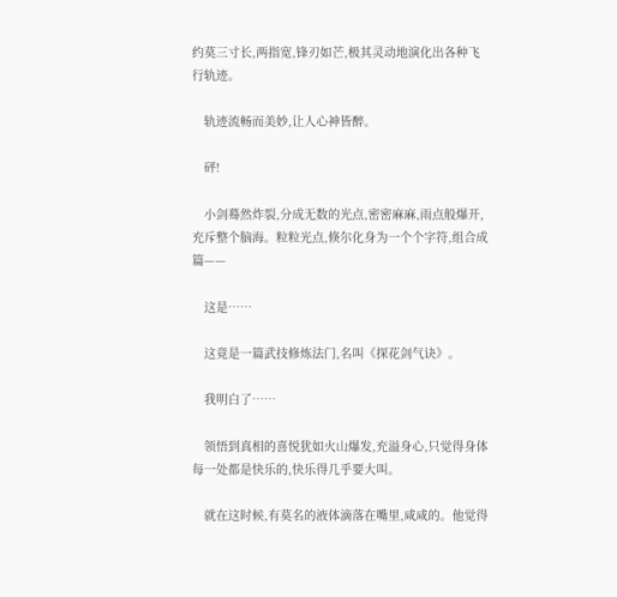约莫三寸长,两指宽,锋刃如芒,极其灵动地演化出各种飞行轨迹。

    轨迹流畅而美妙,让人心神皆醉。

    砰!

    小剑蓦然炸裂,分成无数的光点,密密麻麻,雨点般爆开,充斥整个脑海。粒粒光点,倏尔化身为一个个字符,组合成篇——

    这是……

    这竟是一篇武技修炼法门,名叫《探花剑气诀》。

    我明白了……

    领悟到真相的喜悦犹如火山爆发,充溢身心,只觉得身体每一处都是快乐的,快乐得几乎要大叫。

    就在这时候,有莫名的液体滴落在嘴里,咸咸的。他觉得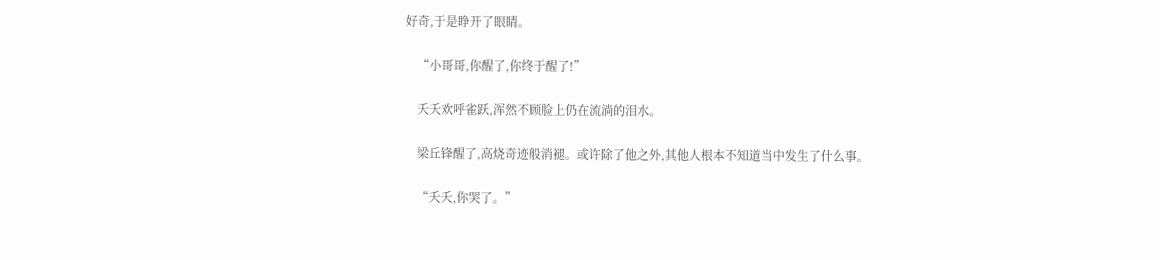好奇,于是睁开了眼睛。

    “小哥哥,你醒了,你终于醒了!”

    夭夭欢呼雀跃,浑然不顾脸上仍在流淌的泪水。

    梁丘锋醒了,高烧奇迹般消褪。或许除了他之外,其他人根本不知道当中发生了什么事。

    “夭夭,你哭了。”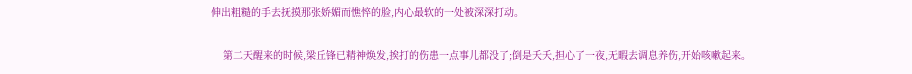伸出粗糙的手去抚摸那张娇媚而憔悴的脸,内心最软的一处被深深打动。

    第二天醒来的时候,梁丘锋已精神焕发,挨打的伤患一点事儿都没了;倒是夭夭,担心了一夜,无暇去调息养伤,开始咳嗽起来。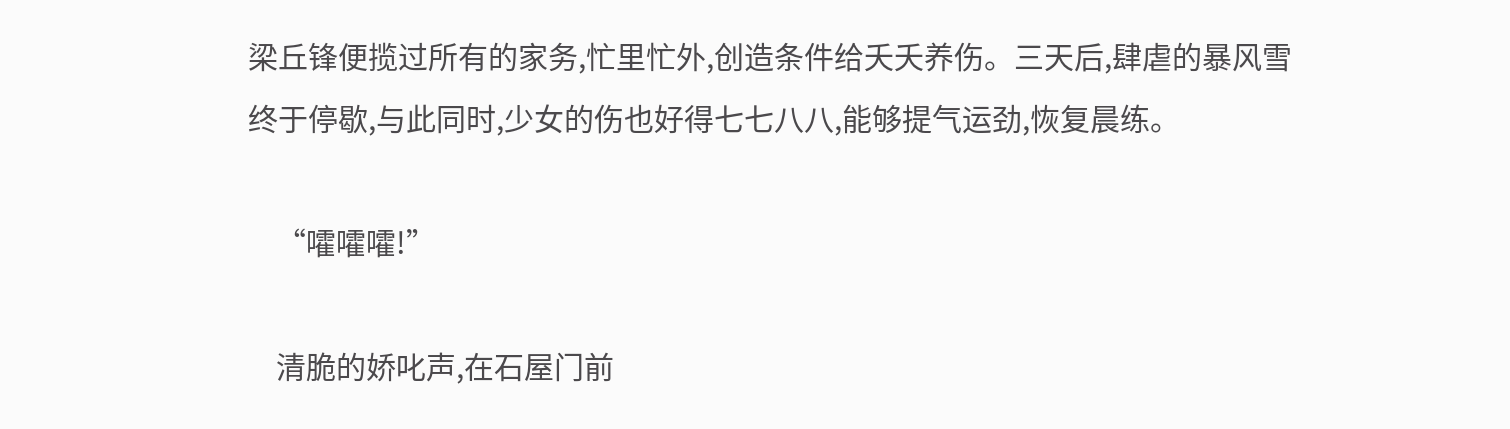梁丘锋便揽过所有的家务,忙里忙外,创造条件给夭夭养伤。三天后,肆虐的暴风雪终于停歇,与此同时,少女的伤也好得七七八八,能够提气运劲,恢复晨练。

    “嚯嚯嚯!”

    清脆的娇叱声,在石屋门前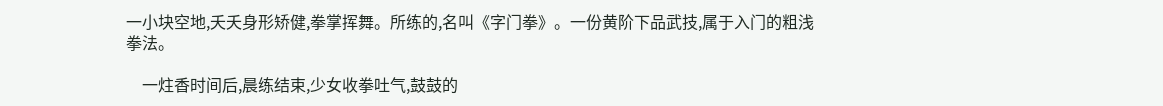一小块空地,夭夭身形矫健,拳掌挥舞。所练的,名叫《字门拳》。一份黄阶下品武技,属于入门的粗浅拳法。

    一炷香时间后,晨练结束,少女收拳吐气,鼓鼓的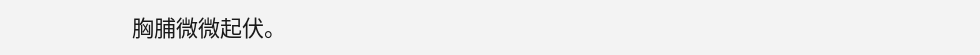胸脯微微起伏。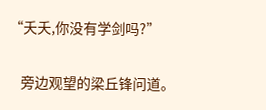“夭夭,你没有学剑吗?”

    旁边观望的梁丘锋问道。